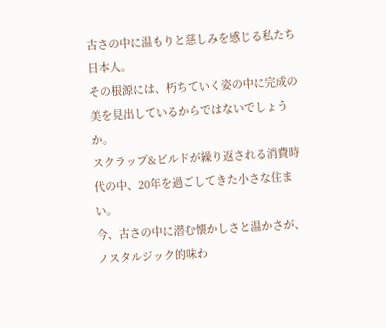古さの中に温もりと慈しみを感じる私たち日本人。
その根源には、朽ちていく姿の中に完成の美を見出しているからではないでしょうか。
スクラップ&ビルドが繰り返される消費時代の中、20年を過ごしてきた小さな住まい。
今、古さの中に潜む懐かしさと温かさが、ノスタルジック的味わ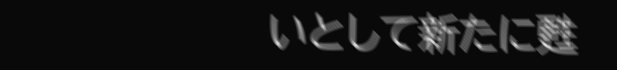いとして新たに甦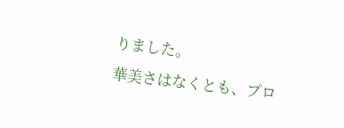りました。
華美さはなくとも、プロ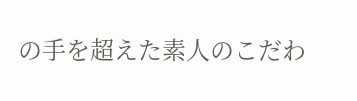の手を超えた素人のこだわ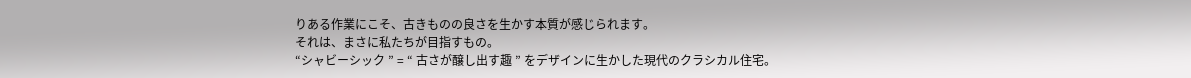りある作業にこそ、古きものの良さを生かす本質が感じられます。
それは、まさに私たちが目指すもの。
“シャビーシック ” = “ 古さが醸し出す趣 ” をデザインに生かした現代のクラシカル住宅。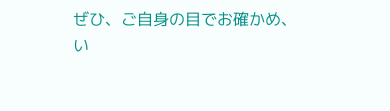ぜひ、ご自身の目でお確かめ、
い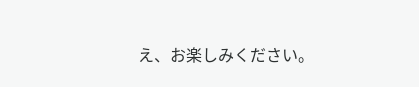え、お楽しみください。